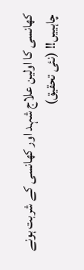کھانسی کا اولین علاج شہد اور کھانسی کے شربت ہونے چاہییں!! (نئی تحقیق)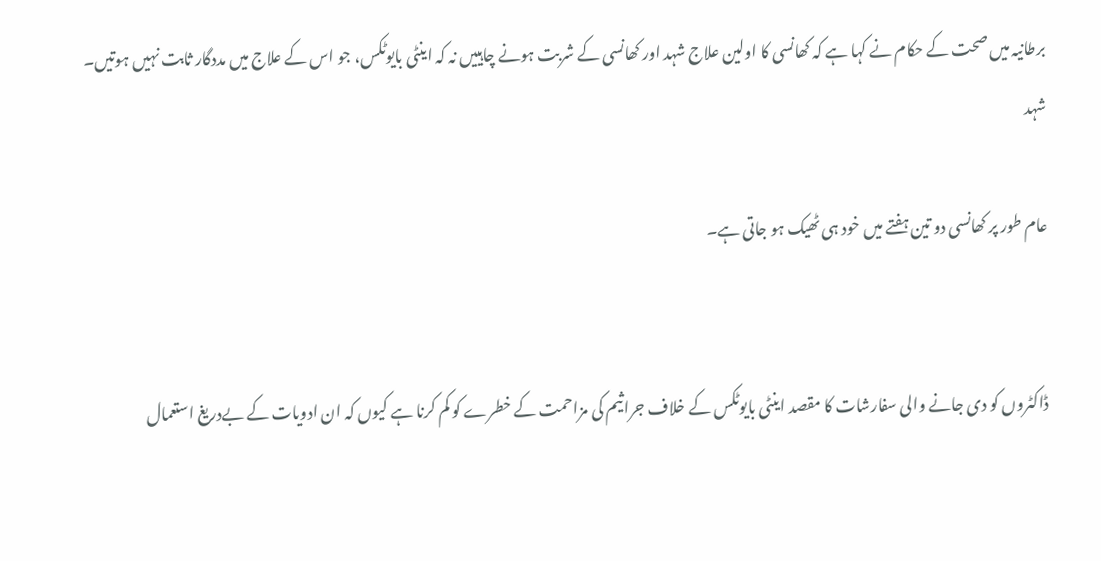برطانیہ میں صحت کے حکام نے کہا ہے کہ کھانسی کا اولین علاج شہد اور کھانسی کے شربت ہونے چاہییں نہ کہ اینٹی بایوٹکس، جو اس کے علاج میں مددگار ثابت نہیں ہوتیں۔
شہد

عام طور پر کھانسی دو تین ہفتے میں خود ہی ٹھیک ہو جاتی ہے۔


ڈاکٹروں کو دی جانے والی سفارشات کا مقصد اینٹی بایوٹکس کے خلاف جراثیم کی مزاحمت کے خطرے کو کم کرنا ہے کیوں کہ ان ادویات کے بےدریغ استعمال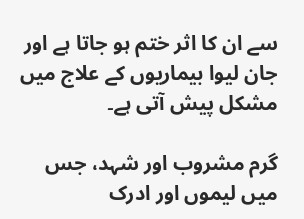سے ان کا اثر ختم ہو جاتا ہے اور جان لیوا بیماریوں کے علاج میں مشکل پیش آتی ہے۔

گرم مشروب اور شہد، جس میں لیموں اور ادرک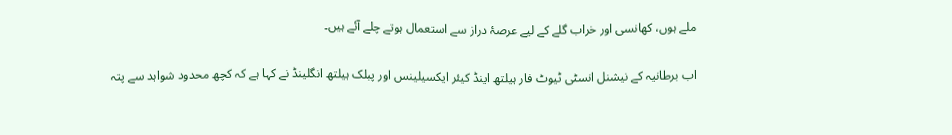ملے ہوں، کھانسی اور خراب گلے کے لیے عرصۂ دراز سے استعمال ہوتے چلے آئے ہیں۔

اب برطانیہ کے نیشنل انسٹی ٹیوٹ فار ہیلتھ اینڈ کیئر ایکسیلینس اور پبلک ہیلتھ انگلینڈ نے کہا ہے کہ کچھ محدود شواہد سے پتہ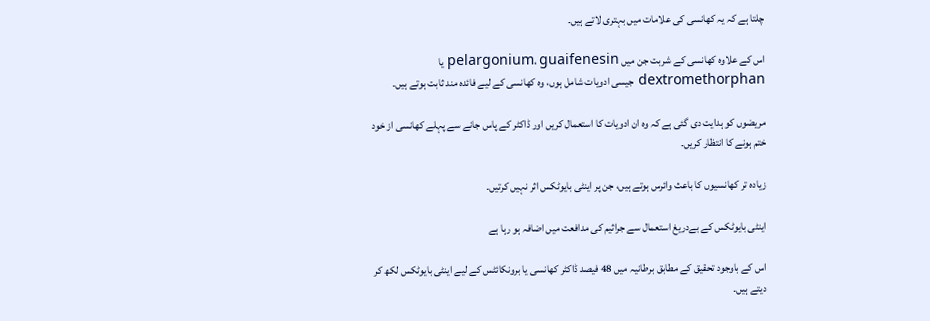چلتا ہے کہ یہ کھانسی کی علامات میں بہتری لاتے ہیں۔

اس کے علاوہ کھانسی کے شربت جن میں pelargonium، guaifenesin یا dextromethorphan جیسی ادویات شامل ہوں، وہ کھانسی کے لیے فائدہ مند ثابت ہوتے ہیں۔

مریضوں کو ہدایت دی گئی ہے کہ وہ ان ادویات کا استعمال کریں اور ڈاکٹر کے پاس جانے سے پہلے کھانسی از خود ختم ہونے کا انتظار کریں۔

زیادہ تر کھانسیوں کا باعث وائرس ہوتے ہیں، جن پر اینٹی بایوٹکس اثر نہیں کرتیں۔

اینٹی بایوٹکس کے بےدریغ استعمال سے جراثیم کی مدافعت میں اضافہ ہو رہا ہے

اس کے باوجود تحقیق کے مطابق برطانیہ میں 48 فیصد ڈاکٹر کھانسی یا برونکائٹس کے لیے اینٹی بایوٹکس لکھ کر دیتے ہیں۔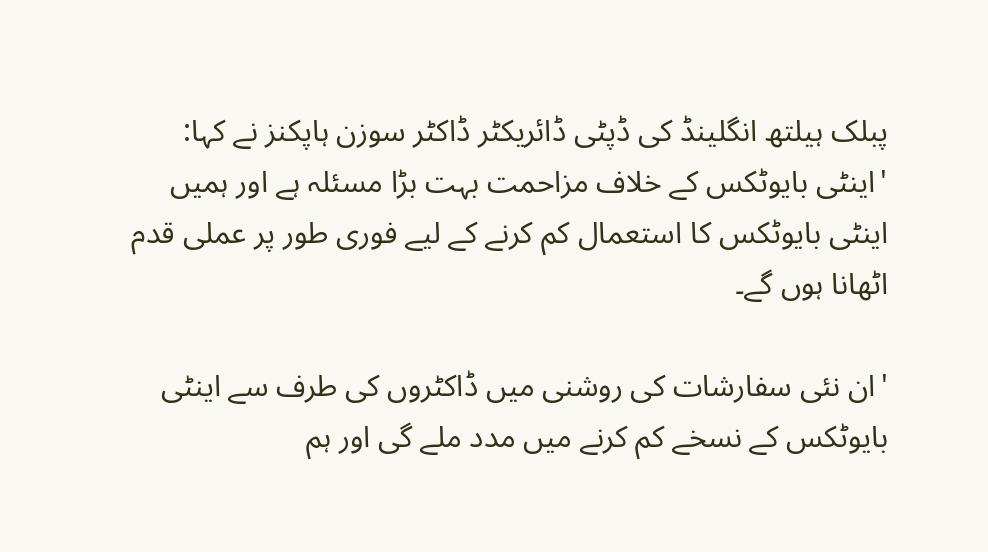پبلک ہیلتھ انگلینڈ کی ڈپٹی ڈائریکٹر ڈاکٹر سوزن ہاپکنز نے کہا: 'اینٹی بایوٹکس کے خلاف مزاحمت بہت بڑا مسئلہ ہے اور ہمیں اینٹی بایوٹکس کا استعمال کم کرنے کے لیے فوری طور پر عملی قدم اٹھانا ہوں گے۔

'ان نئی سفارشات کی روشنی میں ڈاکٹروں کی طرف سے اینٹی بایوٹکس کے نسخے کم کرنے میں مدد ملے گی اور ہم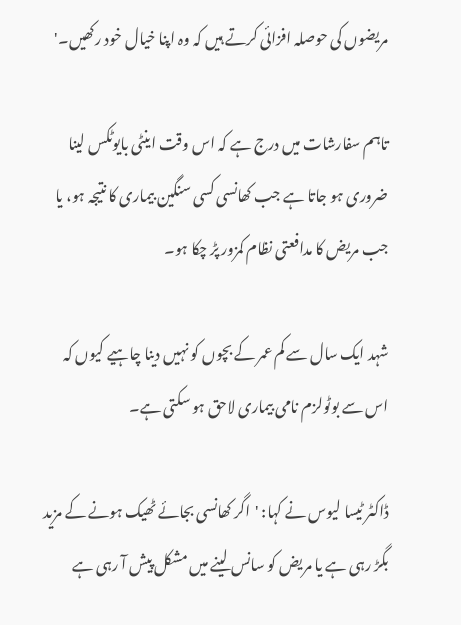مریضوں کی حوصلہ افزائی کرتے ہیں کہ وہ اپنا خیال خود رکھیں۔'

تاہم سفارشات میں درج ہے کہ اس وقت اینٹی بایوٹکس لینا ضروری ہو جاتا ہے جب کھانسی کسی سنگین بیماری کا نتیجہ ہو، یا جب مریض کا مدافعتی نظام کمزور پڑ چکا ہو۔

شہد ایک سال سے کم عمر کے بچوں کو نہیں دینا چاہیے کیوں کہ اس سے بوٹولزم نامی بیماری لاحق ہو سکتی ہے۔

ڈاکٹر ٹیسا لیوس نے کہا: 'اگر کھانسی بجائے ٹھیک ہونے کے مزید بگڑ رہی ہے یا مریض کو سانس لینے میں مشکل پیش آ رہی ہے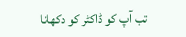تب آپ کو ڈاکٹر کو دکھانا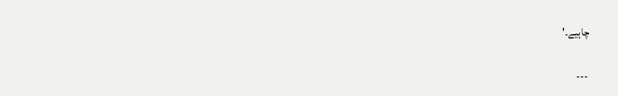چاہیے۔'

---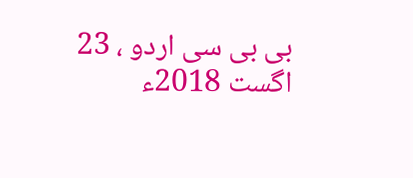بی بی سی اردو ، 23 اگست 2018ء